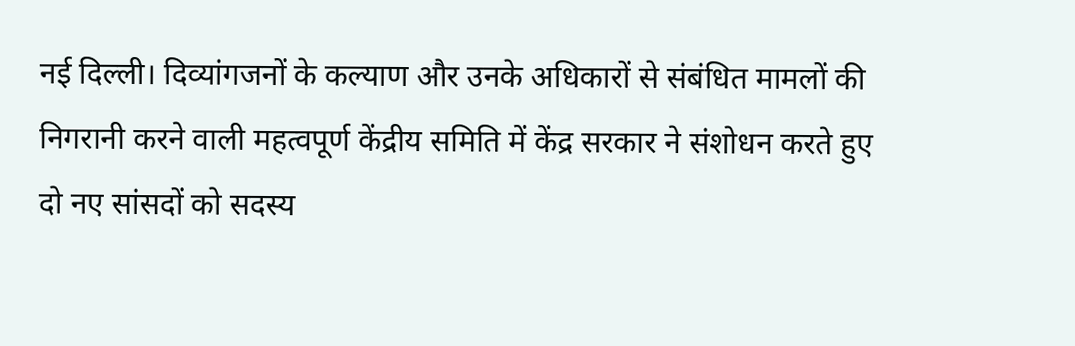नई दिल्ली। दिव्यांगजनों के कल्याण और उनके अधिकारों से संबंधित मामलों की निगरानी करने वाली महत्वपूर्ण केंद्रीय समिति में केंद्र सरकार ने संशोधन करते हुए दो नए सांसदों को सदस्य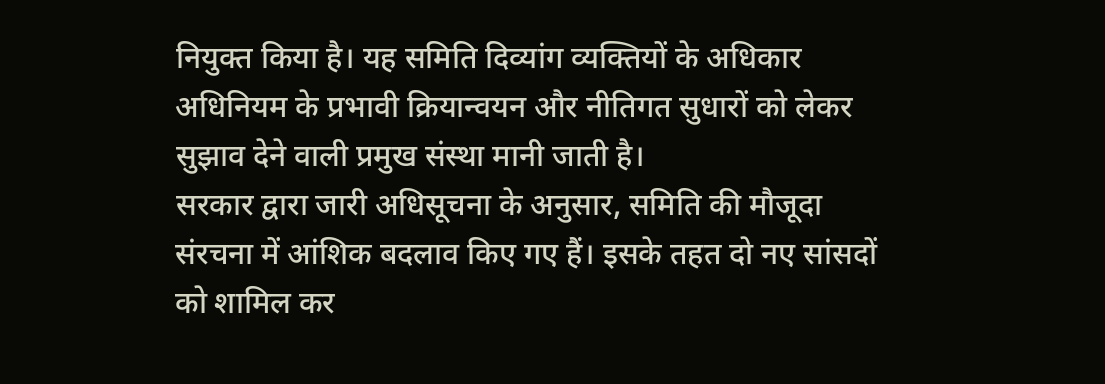नियुक्त किया है। यह समिति दिव्यांग व्यक्तियों के अधिकार अधिनियम के प्रभावी क्रियान्वयन और नीतिगत सुधारों को लेकर सुझाव देने वाली प्रमुख संस्था मानी जाती है।
सरकार द्वारा जारी अधिसूचना के अनुसार, समिति की मौजूदा संरचना में आंशिक बदलाव किए गए हैं। इसके तहत दो नए सांसदों को शामिल कर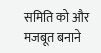समिति को और मजबूत बनाने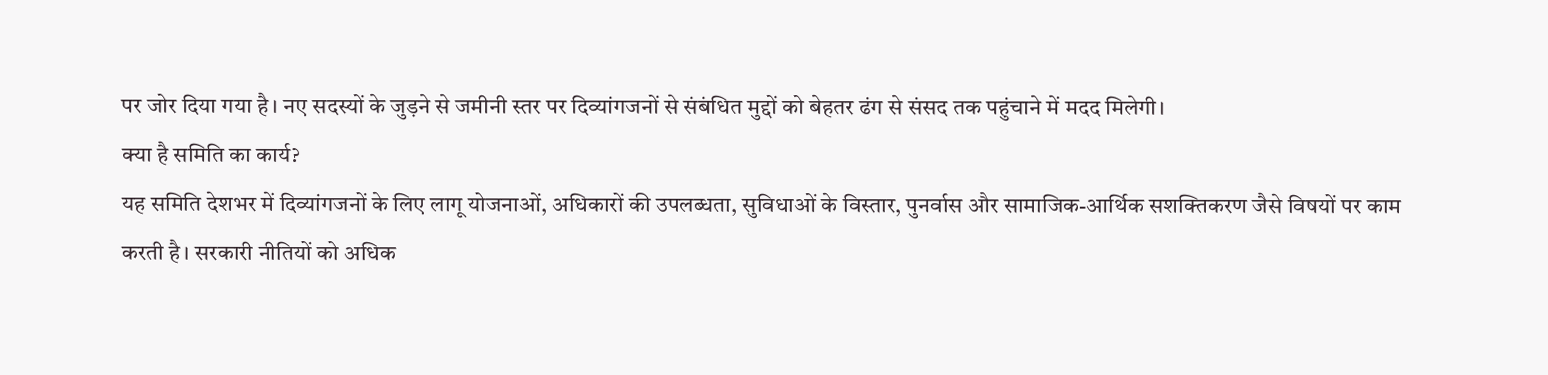पर जोर दिया गया है। नए सदस्यों के जुड़ने से जमीनी स्तर पर दिव्यांगजनों से संबंधित मुद्दों को बेहतर ढंग से संसद तक पहुंचाने में मदद मिलेगी।
क्या है समिति का कार्य?
यह समिति देशभर में दिव्यांगजनों के लिए लागू योजनाओं, अधिकारों की उपलब्धता, सुविधाओं के विस्तार, पुनर्वास और सामाजिक-आर्थिक सशक्तिकरण जैसे विषयों पर काम करती है। सरकारी नीतियों को अधिक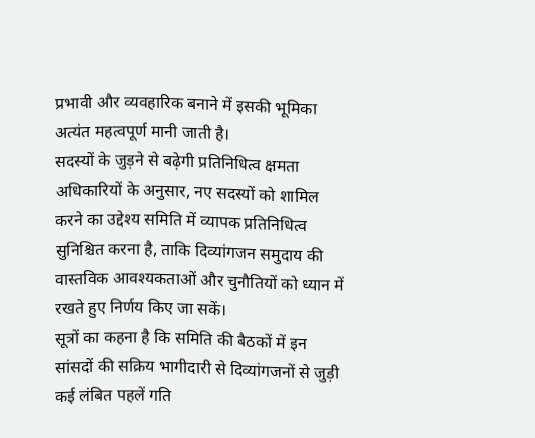प्रभावी और व्यवहारिक बनाने में इसकी भूमिका अत्यंत महत्वपूर्ण मानी जाती है।
सदस्यों के जुड़ने से बढ़ेगी प्रतिनिधित्व क्षमता
अधिकारियों के अनुसार, नए सदस्यों को शामिल करने का उद्देश्य समिति में व्यापक प्रतिनिधित्व सुनिश्चित करना है, ताकि दिव्यांगजन समुदाय की वास्तविक आवश्यकताओं और चुनौतियों को ध्यान में रखते हुए निर्णय किए जा सकें।
सूत्रों का कहना है कि समिति की बैठकों में इन सांसदों की सक्रिय भागीदारी से दिव्यांगजनों से जुड़ी कई लंबित पहलें गति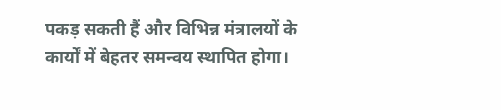पकड़ सकती हैं और विभिन्न मंत्रालयों के कार्यों में बेहतर समन्वय स्थापित होगा।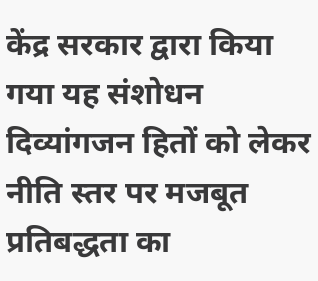केंद्र सरकार द्वारा किया गया यह संशोधन दिव्यांगजन हितों को लेकर नीति स्तर पर मजबूत प्रतिबद्धता का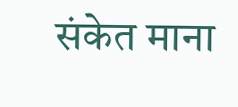संकेत माना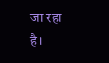जा रहा है।